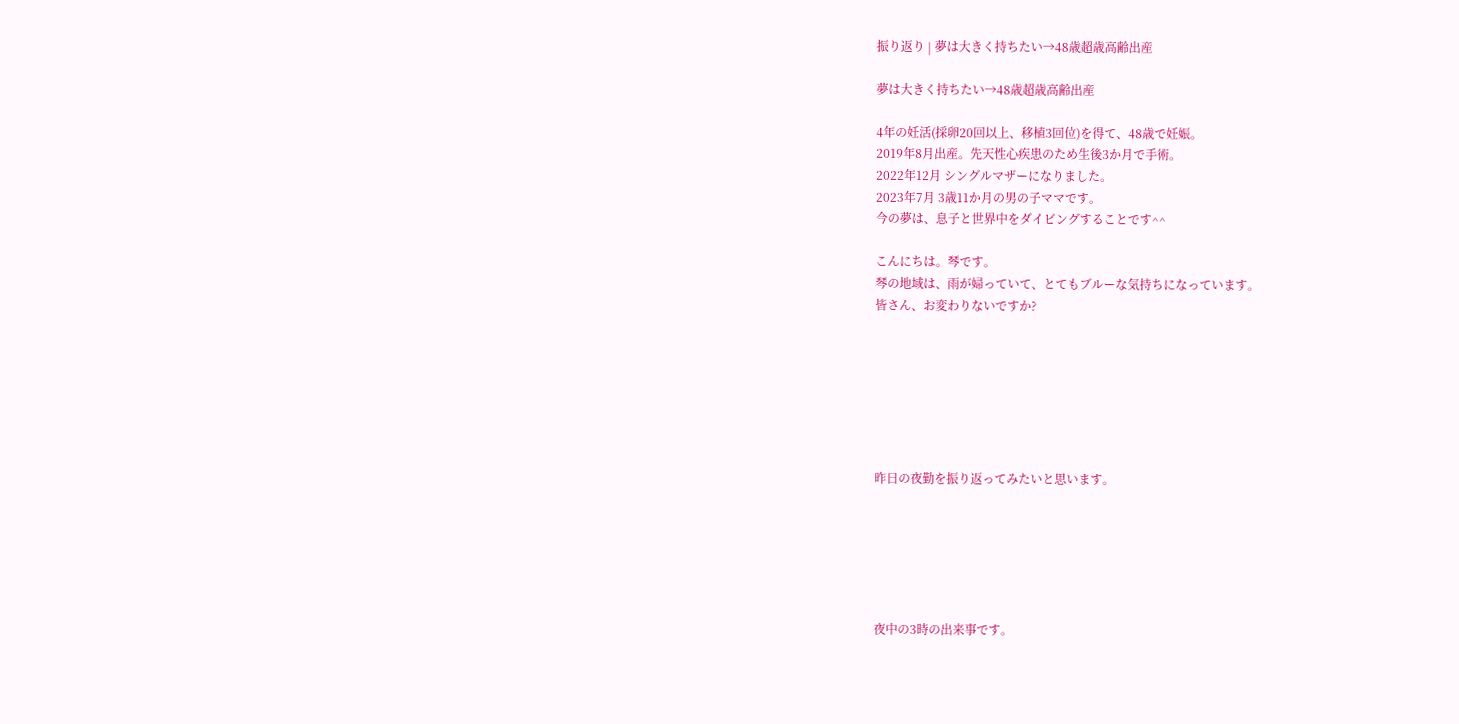振り返り | 夢は大きく持ちたい→48歳超歳高齢出産

夢は大きく持ちたい→48歳超歳高齢出産

4年の妊活(採卵20回以上、移植3回位)を得て、48歳で妊娠。
2019年8月出産。先天性心疾患のため生後3か月で手術。
2022年12月 シングルマザーになりました。
2023年7月 3歳11か月の男の子ママです。
今の夢は、息子と世界中をダイビングすることです^^

こんにちは。琴です。
琴の地域は、雨が婦っていて、とてもブルーな気持ちになっています。
皆さん、お変わりないですか?







昨日の夜勤を振り返ってみたいと思います。






夜中の3時の出来事です。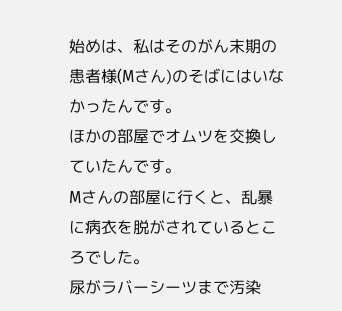始めは、私はそのがん末期の患者様(Mさん)のそばにはいなかったんです。
ほかの部屋でオムツを交換していたんです。
Mさんの部屋に行くと、乱暴に病衣を脱がされているところでした。
尿がラバーシーツまで汚染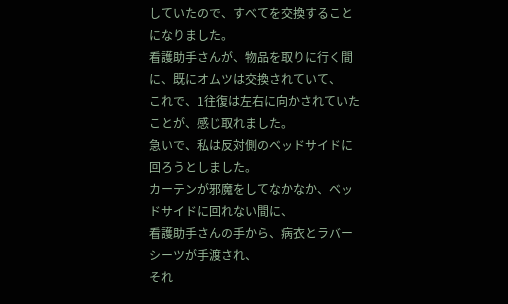していたので、すべてを交換することになりました。
看護助手さんが、物品を取りに行く間に、既にオムツは交換されていて、
これで、1往復は左右に向かされていたことが、感じ取れました。
急いで、私は反対側のベッドサイドに回ろうとしました。
カーテンが邪魔をしてなかなか、ベッドサイドに回れない間に、
看護助手さんの手から、病衣とラバーシーツが手渡され、
それ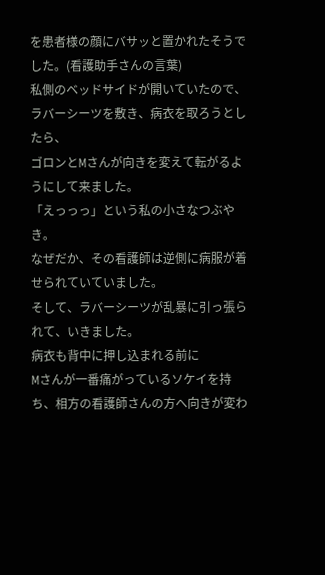を患者様の顔にバサッと置かれたそうでした。(看護助手さんの言葉)
私側のベッドサイドが開いていたので、ラバーシーツを敷き、病衣を取ろうとしたら、
ゴロンとMさんが向きを変えて転がるようにして来ました。
「えっっっ」という私の小さなつぶやき。
なぜだか、その看護師は逆側に病服が着せられていていました。
そして、ラバーシーツが乱暴に引っ張られて、いきました。
病衣も背中に押し込まれる前に
Mさんが一番痛がっているソケイを持ち、相方の看護師さんの方へ向きが変わ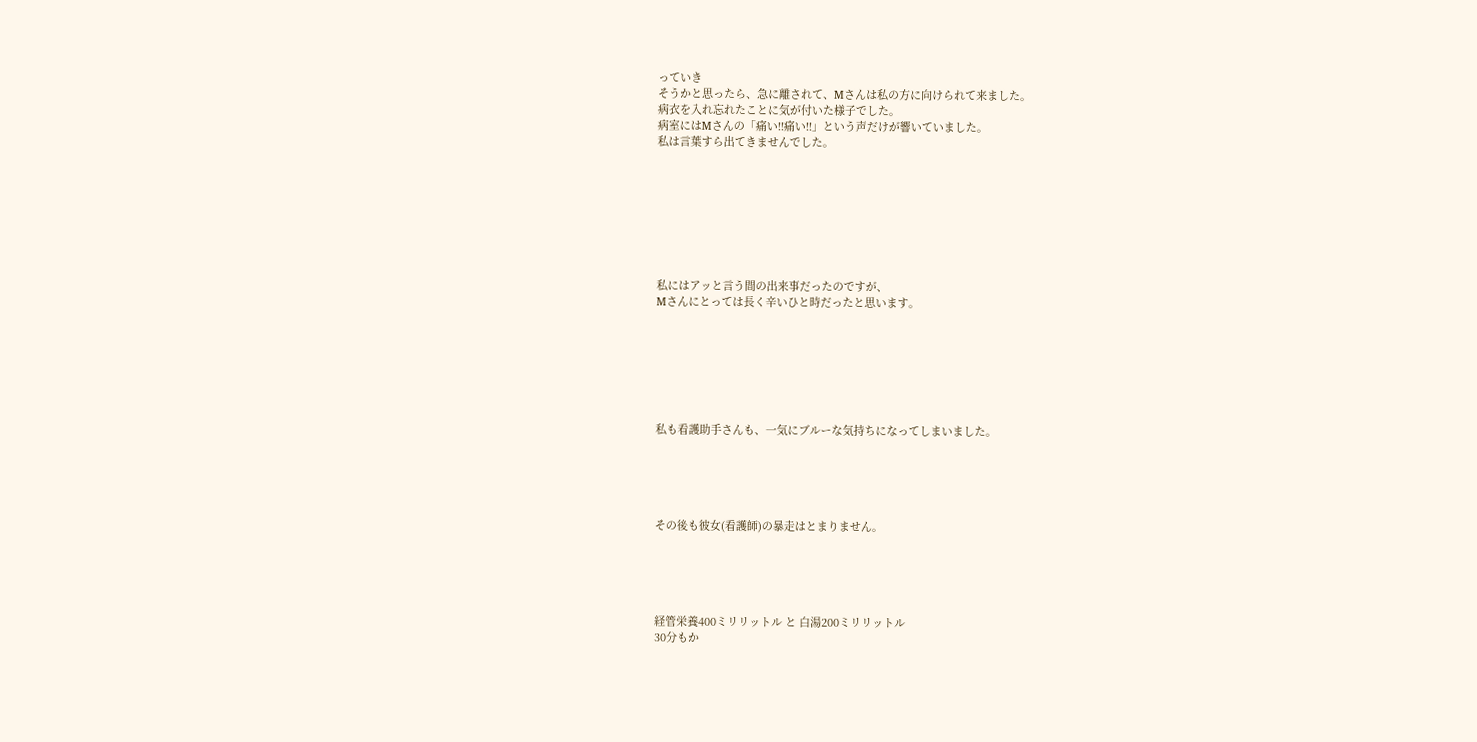っていき
そうかと思ったら、急に離されて、Mさんは私の方に向けられて来ました。
病衣を入れ忘れたことに気が付いた様子でした。
病室にはMさんの「痛い!!痛い!!」という声だけが響いていました。
私は言葉すら出てきませんでした。








私にはアッと言う間の出来事だったのですが、
Mさんにとっては長く辛いひと時だったと思います。







私も看護助手さんも、一気にブルーな気持ちになってしまいました。





その後も彼女(看護師)の暴走はとまりません。





経管栄養400ミリリットル と 白湯200ミリリットル
30分もか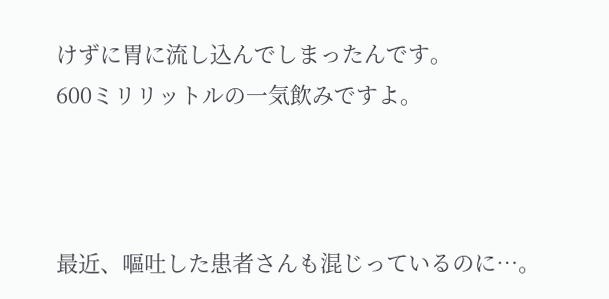けずに胃に流し込んでしまったんです。
600ミリリットルの一気飲みですよ。



最近、嘔吐した患者さんも混じっているのに…。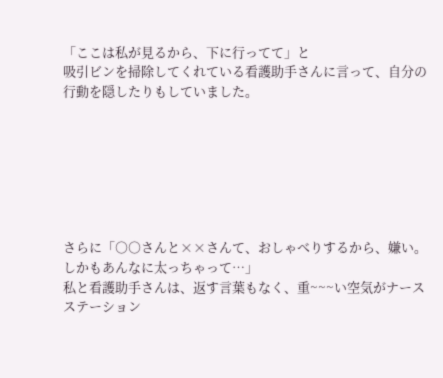「ここは私が見るから、下に行ってて」と
吸引ビンを掃除してくれている看護助手さんに言って、自分の行動を隠したりもしていました。







さらに「○○さんと××さんて、おしゃべりするから、嫌い。しかもあんなに太っちゃって…」
私と看護助手さんは、返す言葉もなく、重~~~い空気がナースステーション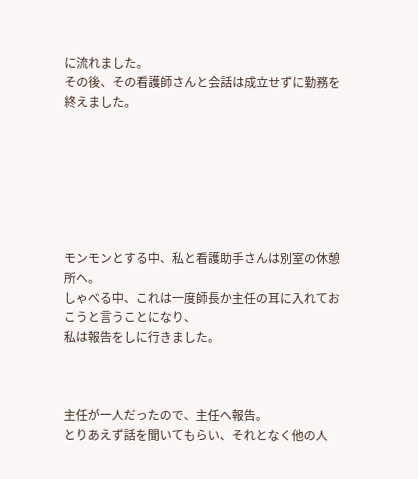に流れました。
その後、その看護師さんと会話は成立せずに勤務を終えました。







モンモンとする中、私と看護助手さんは別室の休憩所へ。
しゃべる中、これは一度師長か主任の耳に入れておこうと言うことになり、
私は報告をしに行きました。



主任が一人だったので、主任へ報告。
とりあえず話を聞いてもらい、それとなく他の人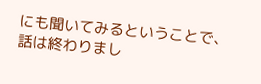にも聞いてみるということで、
話は終わりまし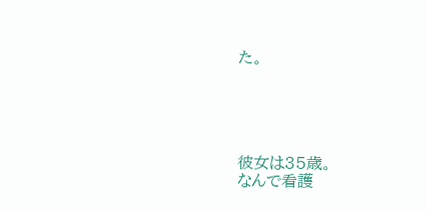た。





彼女は35歳。
なんで看護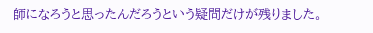師になろうと思ったんだろうという疑問だけが残りました。